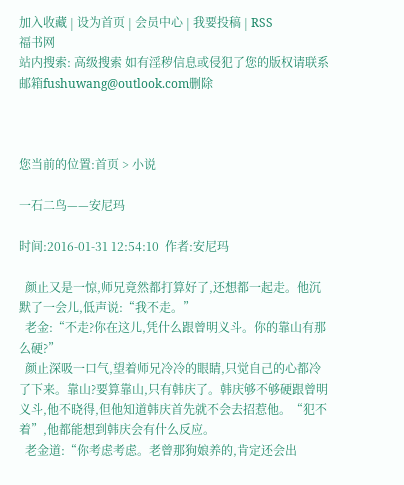加入收藏 | 设为首页 | 会员中心 | 我要投稿 | RSS
福书网
站内搜索: 高级搜索 如有淫秽信息或侵犯了您的版权请联系邮箱fushuwang@outlook.com删除



您当前的位置:首页 > 小说

一石二鸟——安尼玛

时间:2016-01-31 12:54:10  作者:安尼玛

  颜止又是一惊,师兄竟然都打算好了,还想都一起走。他沉默了一会儿,低声说:“我不走。”
  老金:“不走?你在这儿,凭什么跟曾明义斗。你的靠山有那么硬?”
  颜止深吸一口气,望着师兄冷冷的眼睛,只觉自己的心都冷了下来。靠山?要算靠山,只有韩庆了。韩庆够不够硬跟曾明义斗,他不晓得,但他知道韩庆首先就不会去招惹他。“犯不着”,他都能想到韩庆会有什么反应。
  老金道:“你考虑考虑。老曾那狗娘养的,肯定还会出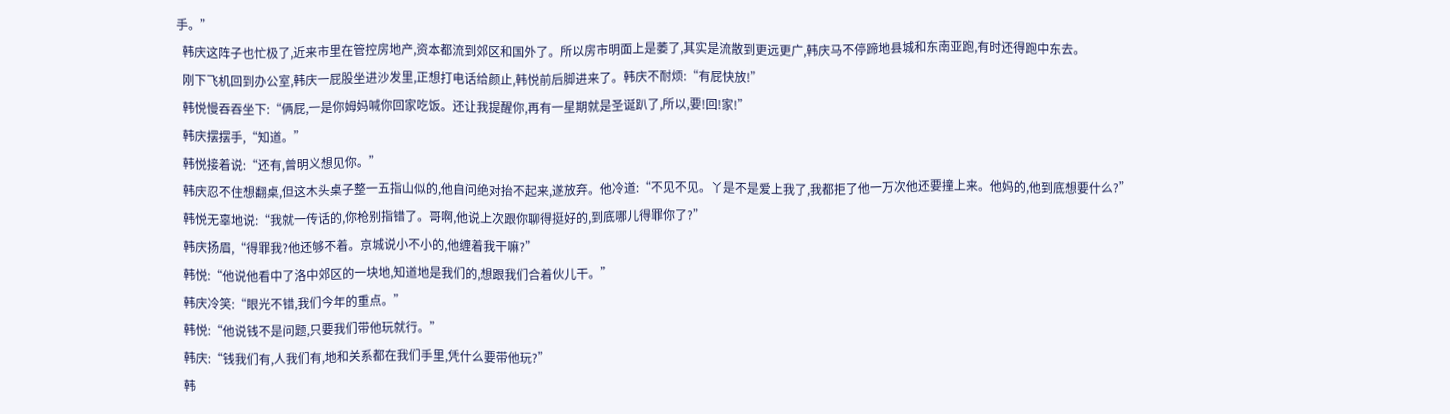手。”
  韩庆这阵子也忙极了,近来市里在管控房地产,资本都流到郊区和国外了。所以房市明面上是萎了,其实是流散到更远更广,韩庆马不停蹄地县城和东南亚跑,有时还得跑中东去。
  刚下飞机回到办公室,韩庆一屁股坐进沙发里,正想打电话给颜止,韩悦前后脚进来了。韩庆不耐烦:“有屁快放!”
  韩悦慢吞吞坐下:“俩屁,一是你姆妈喊你回家吃饭。还让我提醒你,再有一星期就是圣诞趴了,所以,要!回!家!”
  韩庆摆摆手,“知道。”
  韩悦接着说:“还有,曾明义想见你。”
  韩庆忍不住想翻桌,但这木头桌子整一五指山似的,他自问绝对抬不起来,遂放弃。他冷道:“不见不见。丫是不是爱上我了,我都拒了他一万次他还要撞上来。他妈的,他到底想要什么?”
  韩悦无辜地说:“我就一传话的,你枪别指错了。哥啊,他说上次跟你聊得挺好的,到底哪儿得罪你了?”
  韩庆扬眉,“得罪我?他还够不着。京城说小不小的,他缠着我干嘛?”
  韩悦:“他说他看中了洛中郊区的一块地,知道地是我们的,想跟我们合着伙儿干。”
  韩庆冷笑:“眼光不错,我们今年的重点。”
  韩悦:“他说钱不是问题,只要我们带他玩就行。”
  韩庆:“钱我们有,人我们有,地和关系都在我们手里,凭什么要带他玩?”
  韩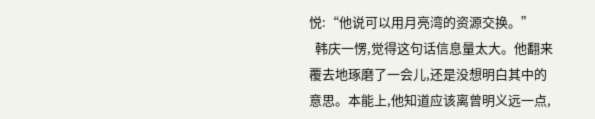悦:“他说可以用月亮湾的资源交换。”
  韩庆一愣,觉得这句话信息量太大。他翻来覆去地琢磨了一会儿,还是没想明白其中的意思。本能上,他知道应该离曾明义远一点,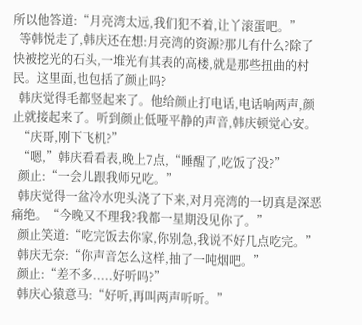所以他答道:“月亮湾太远,我们犯不着,让丫滚蛋吧。”
  等韩悦走了,韩庆还在想:月亮湾的资源?那儿有什么?除了快被挖光的石头,一堆光有其表的高楼,就是那些扭曲的村民。这里面,也包括了颜止吗?
  韩庆觉得毛都竖起来了。他给颜止打电话,电话响两声,颜止就接起来了。听到颜止低哑平静的声音,韩庆顿觉心安。
  “庆哥,刚下飞机?”
  “嗯,”韩庆看看表,晚上7点,“睡醒了,吃饭了没?”
  颜止:“一会儿跟我师兄吃。”
  韩庆觉得一盆冷水兜头浇了下来,对月亮湾的一切真是深恶痛绝。“今晚又不理我?我都一星期没见你了。”
  颜止笑道:“吃完饭去你家,你别急,我说不好几点吃完。”
  韩庆无奈:“你声音怎么这样,抽了一吨烟吧。”
  颜止:“差不多.....好听吗?”
  韩庆心猿意马:“好听,再叫两声听听。”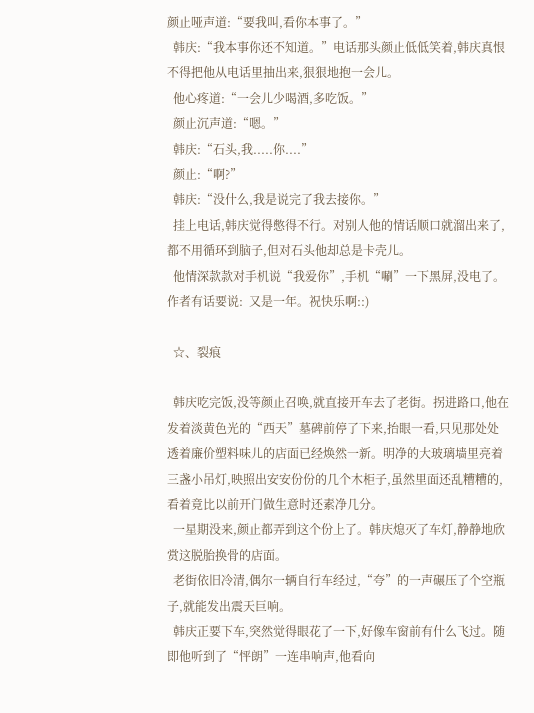颜止哑声道:“要我叫,看你本事了。”
  韩庆:“我本事你还不知道。”电话那头颜止低低笑着,韩庆真恨不得把他从电话里抽出来,狠狠地抱一会儿。
  他心疼道:“一会儿少喝酒,多吃饭。”
  颜止沉声道:“嗯。”
  韩庆:“石头,我.....你....”
  颜止:“啊?”
  韩庆:“没什么,我是说完了我去接你。”
  挂上电话,韩庆觉得憋得不行。对别人他的情话顺口就溜出来了,都不用循环到脑子,但对石头他却总是卡壳儿。
  他情深款款对手机说“我爱你”,手机“唰”一下黑屏,没电了。
作者有话要说:  又是一年。祝快乐啊::)

  ☆、裂痕

  韩庆吃完饭,没等颜止召唤,就直接开车去了老街。拐进路口,他在发着淡黄色光的“西天”墓碑前停了下来,抬眼一看,只见那处处透着廉价塑料味儿的店面已经焕然一新。明净的大玻璃墙里亮着三盏小吊灯,映照出安安份份的几个木柜子,虽然里面还乱糟糟的,看着竟比以前开门做生意时还素净几分。
  一星期没来,颜止都弄到这个份上了。韩庆熄灭了车灯,静静地欣赏这脱胎换骨的店面。
  老街依旧冷清,偶尔一辆自行车经过,“夸”的一声碾压了个空瓶子,就能发出震天巨响。
  韩庆正要下车,突然觉得眼花了一下,好像车窗前有什么飞过。随即他听到了“怦朗”一连串响声,他看向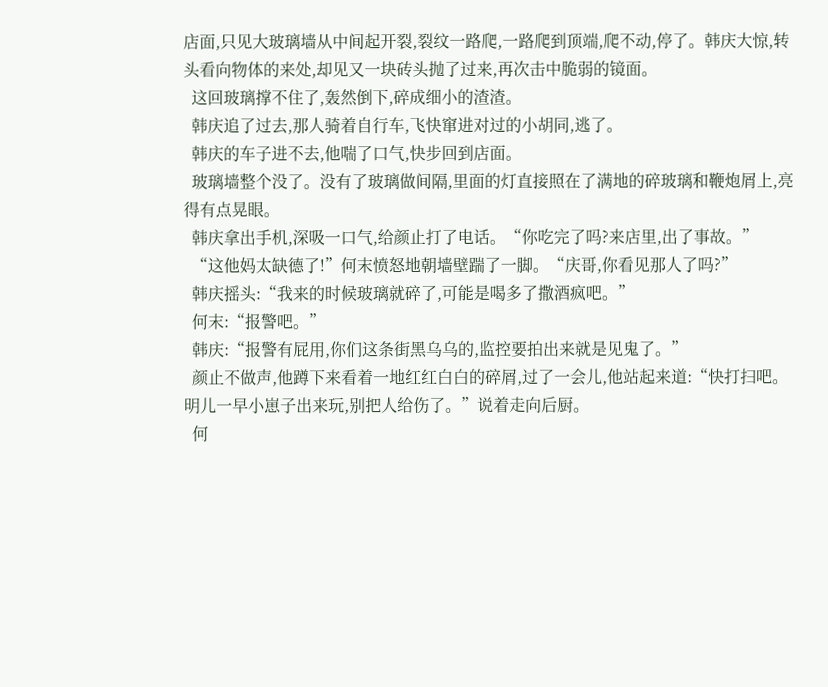店面,只见大玻璃墙从中间起开裂,裂纹一路爬,一路爬到顶端,爬不动,停了。韩庆大惊,转头看向物体的来处,却见又一块砖头抛了过来,再次击中脆弱的镜面。
  这回玻璃撑不住了,轰然倒下,碎成细小的渣渣。
  韩庆追了过去,那人骑着自行车,飞快窜进对过的小胡同,逃了。
  韩庆的车子进不去,他喘了口气,快步回到店面。
  玻璃墙整个没了。没有了玻璃做间隔,里面的灯直接照在了满地的碎玻璃和鞭炮屑上,亮得有点晃眼。
  韩庆拿出手机,深吸一口气,给颜止打了电话。“你吃完了吗?来店里,出了事故。”
  “这他妈太缺德了!”何末愤怒地朝墙壁踹了一脚。“庆哥,你看见那人了吗?”
  韩庆摇头:“我来的时候玻璃就碎了,可能是喝多了撒酒疯吧。”
  何末:“报警吧。”
  韩庆:“报警有屁用,你们这条街黑乌乌的,监控要拍出来就是见鬼了。”
  颜止不做声,他蹲下来看着一地红红白白的碎屑,过了一会儿,他站起来道:“快打扫吧。明儿一早小崽子出来玩,别把人给伤了。”说着走向后厨。
  何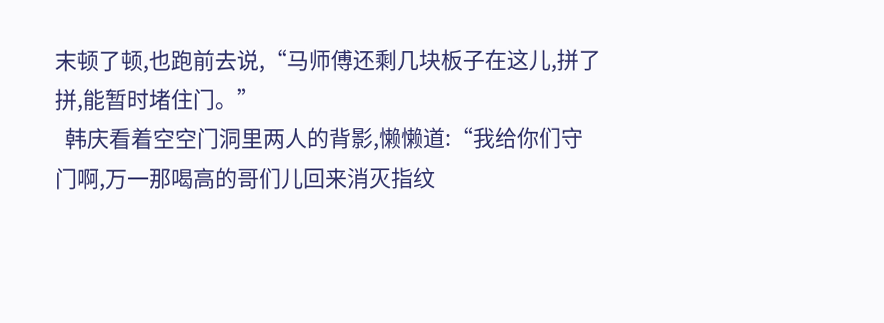末顿了顿,也跑前去说,“马师傅还剩几块板子在这儿,拼了拼,能暂时堵住门。”
  韩庆看着空空门洞里两人的背影,懒懒道:“我给你们守门啊,万一那喝高的哥们儿回来消灭指纹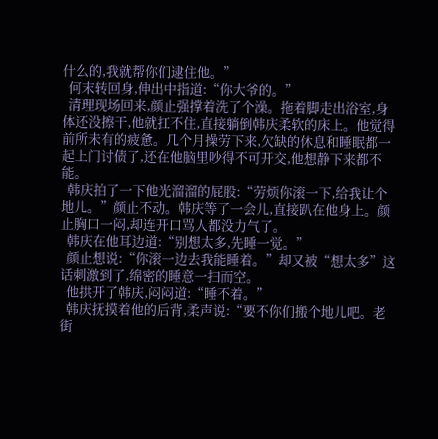什么的,我就帮你们逮住他。”
  何末转回身,伸出中指道:“你大爷的。”
  清理现场回来,颜止强撑着洗了个澡。拖着脚走出浴室,身体还没擦干,他就扛不住,直接躺倒韩庆柔软的床上。他觉得前所未有的疲惫。几个月操劳下来,欠缺的休息和睡眠都一起上门讨债了,还在他脑里吵得不可开交,他想静下来都不能。
  韩庆拍了一下他光溜溜的屁股:“劳烦你滚一下,给我让个地儿。”颜止不动。韩庆等了一会儿,直接趴在他身上。颜止胸口一闷,却连开口骂人都没力气了。
  韩庆在他耳边道:“别想太多,先睡一觉。”
  颜止想说:“你滚一边去我能睡着。”却又被“想太多”这话刺激到了,绵密的睡意一扫而空。
  他拱开了韩庆,闷闷道:“睡不着。”
  韩庆抚摸着他的后背,柔声说:“要不你们搬个地儿吧。老街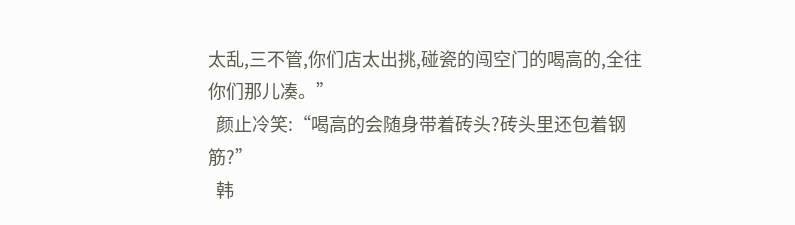太乱,三不管,你们店太出挑,碰瓷的闯空门的喝高的,全往你们那儿凑。”
  颜止冷笑:“喝高的会随身带着砖头?砖头里还包着钢筋?”
  韩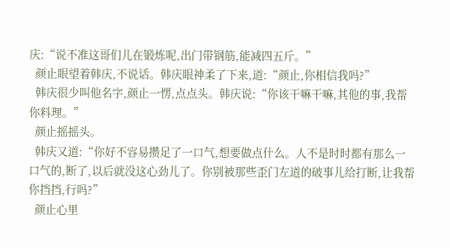庆:“说不准这哥们儿在锻炼呢,出门带钢筋,能减四五斤。”
  颜止眼望着韩庆,不说话。韩庆眼神柔了下来,道:“颜止,你相信我吗?”
  韩庆很少叫他名字,颜止一愣,点点头。韩庆说:“你该干嘛干嘛,其他的事,我帮你料理。”
  颜止摇摇头。
  韩庆又道:“你好不容易攒足了一口气,想要做点什么。人不是时时都有那么一口气的,断了,以后就没这心劲儿了。你别被那些歪门左道的破事儿给打断,让我帮你挡挡,行吗?”
  颜止心里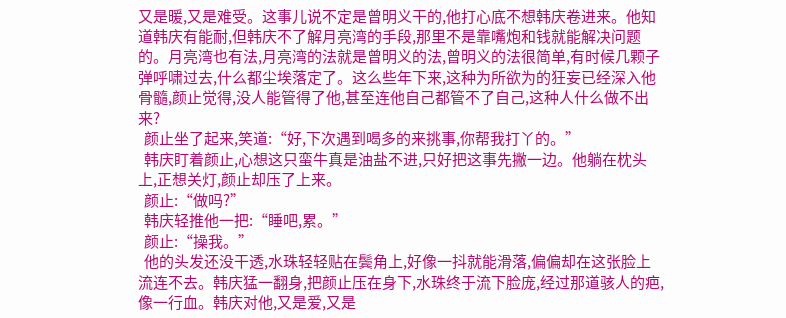又是暖,又是难受。这事儿说不定是曾明义干的,他打心底不想韩庆卷进来。他知道韩庆有能耐,但韩庆不了解月亮湾的手段,那里不是靠嘴炮和钱就能解决问题的。月亮湾也有法,月亮湾的法就是曾明义的法,曾明义的法很简单,有时候几颗子弹呼啸过去,什么都尘埃落定了。这么些年下来,这种为所欲为的狂妄已经深入他骨髓,颜止觉得,没人能管得了他,甚至连他自己都管不了自己,这种人什么做不出来?
  颜止坐了起来,笑道:“好,下次遇到喝多的来挑事,你帮我打丫的。”
  韩庆盯着颜止,心想这只蛮牛真是油盐不进,只好把这事先撇一边。他躺在枕头上,正想关灯,颜止却压了上来。
  颜止:“做吗?”
  韩庆轻推他一把:“睡吧,累。”
  颜止:“操我。”
  他的头发还没干透,水珠轻轻贴在鬓角上,好像一抖就能滑落,偏偏却在这张脸上流连不去。韩庆猛一翻身,把颜止压在身下,水珠终于流下脸庞,经过那道骇人的疤,像一行血。韩庆对他,又是爱,又是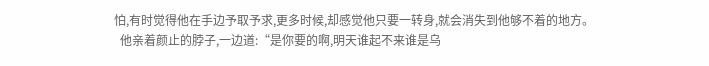怕,有时觉得他在手边予取予求,更多时候,却感觉他只要一转身,就会消失到他够不着的地方。
  他亲着颜止的脖子,一边道:“是你要的啊,明天谁起不来谁是乌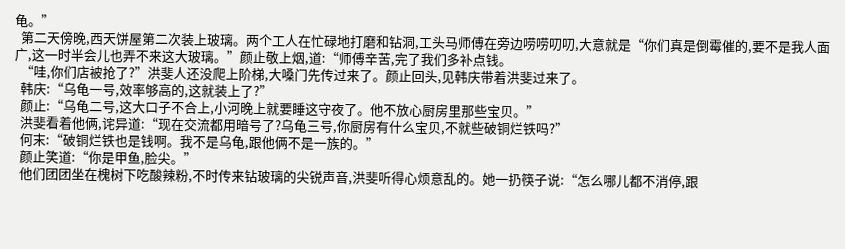龟。”
  第二天傍晚,西天饼屋第二次装上玻璃。两个工人在忙碌地打磨和钻洞,工头马师傅在旁边唠唠叨叨,大意就是“你们真是倒霉催的,要不是我人面广,这一时半会儿也弄不来这大玻璃。”颜止敬上烟,道:“师傅辛苦,完了我们多补点钱。
  “哇,你们店被抢了?”洪斐人还没爬上阶梯,大嗓门先传过来了。颜止回头,见韩庆带着洪斐过来了。
  韩庆:“乌龟一号,效率够高的,这就装上了?”
  颜止:“乌龟二号,这大口子不合上,小河晚上就要睡这守夜了。他不放心厨房里那些宝贝。”
  洪斐看着他俩,诧异道:“现在交流都用暗号了?乌龟三号,你厨房有什么宝贝,不就些破铜烂铁吗?”
  何末:“破铜烂铁也是钱啊。我不是乌龟,跟他俩不是一族的。”
  颜止笑道:“你是甲鱼,脸尖。”
  他们团团坐在槐树下吃酸辣粉,不时传来钻玻璃的尖锐声音,洪斐听得心烦意乱的。她一扔筷子说:“怎么哪儿都不消停,跟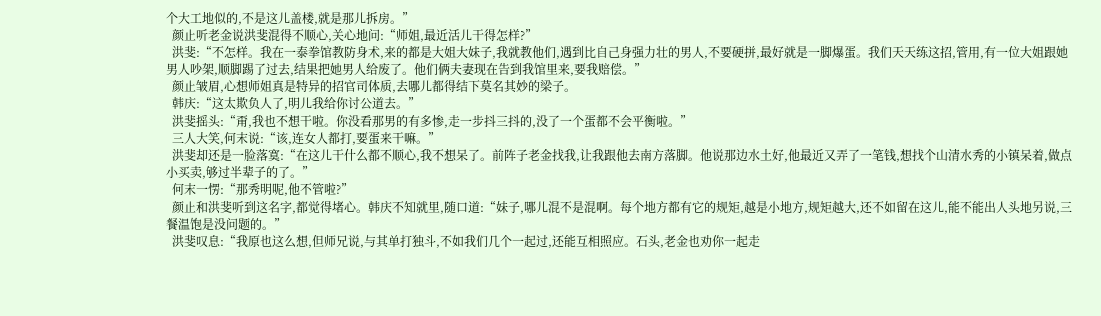个大工地似的,不是这儿盖楼,就是那儿拆房。”
  颜止听老金说洪斐混得不顺心,关心地问:“师姐,最近活儿干得怎样?”
  洪斐:“不怎样。我在一泰拳馆教防身术,来的都是大姐大妹子,我就教他们,遇到比自己身强力壮的男人,不要硬拼,最好就是一脚爆蛋。我们天天练这招,管用,有一位大姐跟她男人吵架,顺脚踢了过去,结果把她男人给废了。他们俩夫妻现在告到我馆里来,要我赔偿。”
  颜止皱眉,心想师姐真是特异的招官司体质,去哪儿都得结下莫名其妙的梁子。
  韩庆:“这太欺负人了,明儿我给你讨公道去。”
  洪斐摇头:“甭,我也不想干啦。你没看那男的有多惨,走一步抖三抖的,没了一个蛋都不会平衡啦。”
  三人大笑,何末说:“该,连女人都打,要蛋来干嘛。”
  洪斐却还是一脸落寞:“在这儿干什么都不顺心,我不想呆了。前阵子老金找我,让我跟他去南方落脚。他说那边水土好,他最近又弄了一笔钱,想找个山清水秀的小镇呆着,做点小买卖,够过半辈子的了。”
  何末一愣:“那秀明呢,他不管啦?”
  颜止和洪斐听到这名字,都觉得堵心。韩庆不知就里,随口道:“妹子,哪儿混不是混啊。每个地方都有它的规矩,越是小地方,规矩越大,还不如留在这儿,能不能出人头地另说,三餐温饱是没问题的。”
  洪斐叹息:“我原也这么想,但师兄说,与其单打独斗,不如我们几个一起过,还能互相照应。石头,老金也劝你一起走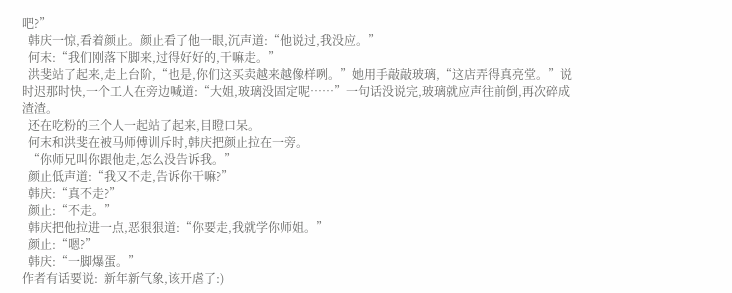吧?”
  韩庆一惊,看着颜止。颜止看了他一眼,沉声道:“他说过,我没应。”
  何末:“我们刚落下脚来,过得好好的,干嘛走。”
  洪斐站了起来,走上台阶,“也是,你们这买卖越来越像样咧。”她用手敲敲玻璃,“这店弄得真亮堂。”说时迟那时快,一个工人在旁边喊道:“大姐,玻璃没固定呢……”一句话没说完,玻璃就应声往前倒,再次碎成渣渣。
  还在吃粉的三个人一起站了起来,目瞪口呆。
  何末和洪斐在被马师傅训斥时,韩庆把颜止拉在一旁。
  “你师兄叫你跟他走,怎么没告诉我。”
  颜止低声道:“我又不走,告诉你干嘛?”
  韩庆:“真不走?”
  颜止:“不走。”
  韩庆把他拉进一点,恶狠狠道:“你要走,我就学你师姐。”
  颜止:“嗯?”
  韩庆:“一脚爆蛋。”
作者有话要说:  新年新气象,该开虐了:)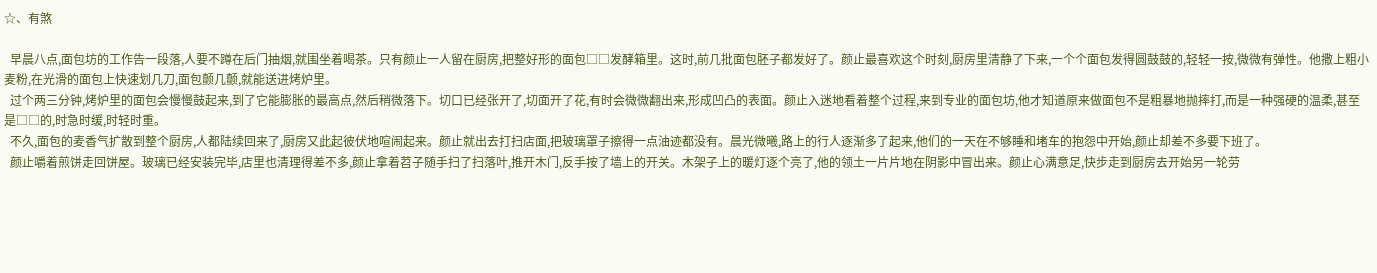☆、有煞

  早晨八点,面包坊的工作告一段落,人要不蹲在后门抽烟,就围坐着喝茶。只有颜止一人留在厨房,把整好形的面包□□发酵箱里。这时,前几批面包胚子都发好了。颜止最喜欢这个时刻,厨房里清静了下来,一个个面包发得圆鼓鼓的,轻轻一按,微微有弹性。他撒上粗小麦粉,在光滑的面包上快速划几刀,面包颤几颤,就能送进烤炉里。
  过个两三分钟,烤炉里的面包会慢慢鼓起来,到了它能膨胀的最高点,然后稍微落下。切口已经张开了,切面开了花,有时会微微翻出来,形成凹凸的表面。颜止入迷地看着整个过程,来到专业的面包坊,他才知道原来做面包不是粗暴地抛摔打,而是一种强硬的温柔,甚至是□□的,时急时缓,时轻时重。
  不久,面包的麦香气扩散到整个厨房,人都陆续回来了,厨房又此起彼伏地喧闹起来。颜止就出去打扫店面,把玻璃罩子擦得一点油迹都没有。晨光微曦,路上的行人逐渐多了起来,他们的一天在不够睡和堵车的抱怨中开始,颜止却差不多要下班了。
  颜止嚼着煎饼走回饼屋。玻璃已经安装完毕,店里也清理得差不多,颜止拿着苕子随手扫了扫落叶,推开木门,反手按了墙上的开关。木架子上的暖灯逐个亮了,他的领土一片片地在阴影中冒出来。颜止心满意足,快步走到厨房去开始另一轮劳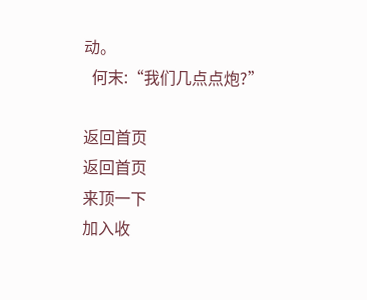动。
  何末:“我们几点点炮?”

返回首页
返回首页
来顶一下
加入收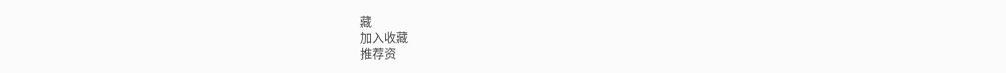藏
加入收藏
推荐资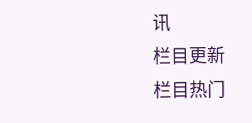讯
栏目更新
栏目热门